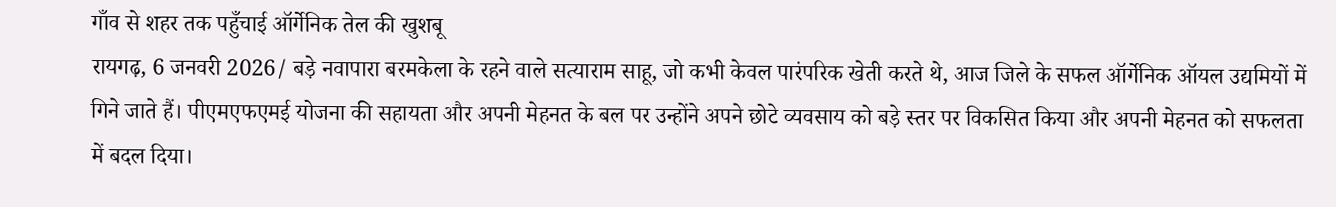गाँव से शहर तक पहुँचाई ऑर्गेनिक तेल की खुशबू
रायगढ़, 6 जनवरी 2026/ बड़े नवापारा बरमकेला के रहने वाले सत्याराम साहू, जो कभी केवल पारंपरिक खेती करते थे, आज जिले के सफल ऑर्गेनिक ऑयल उद्यमियों में गिने जाते हैं। पीएमएफएमई योजना की सहायता और अपनी मेहनत के बल पर उन्होंने अपने छोटे व्यवसाय को बड़े स्तर पर विकसित किया और अपनी मेहनत को सफलता में बदल दिया।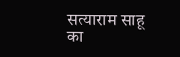सत्याराम साहू का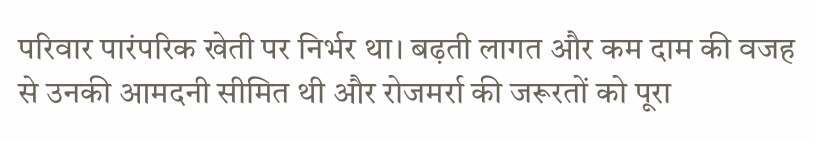परिवार पारंपरिक खेती पर निर्भर था। बढ़ती लागत और कम दाम की वजह से उनकी आमदनी सीमित थी और रोजमर्रा की जरूरतों को पूरा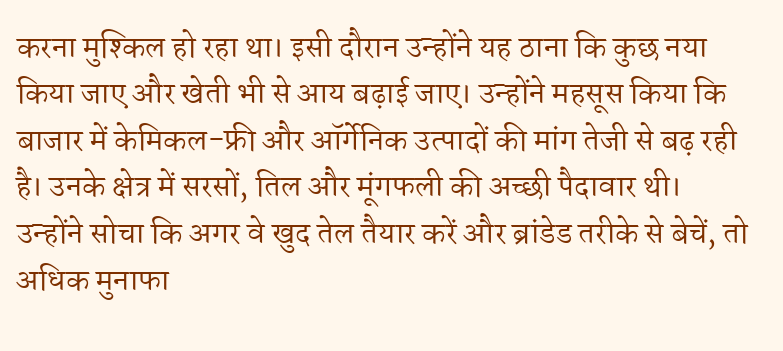करना मुश्किल हो रहा था। इसी दौरान उन्होंने यह ठाना कि कुछ नया किया जाए और खेती भी से आय बढ़ाई जाए। उन्होंने महसूस किया कि बाजार में केमिकल-फ्री और ऑर्गेनिक उत्पादों की मांग तेजी से बढ़ रही है। उनके क्षेत्र में सरसों, तिल और मूंगफली की अच्छी पैदावार थी। उन्होंने सोचा कि अगर वे खुद तेल तैयार करें और ब्रांडेड तरीके से बेचें, तो अधिक मुनाफा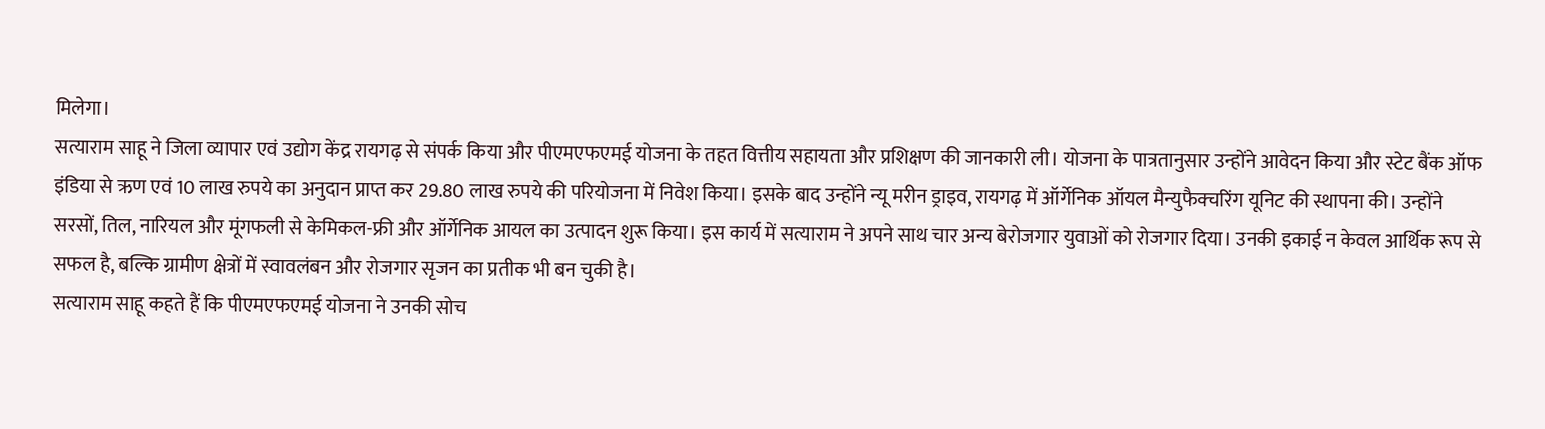मिलेगा।
सत्याराम साहू ने जिला व्यापार एवं उद्योग केंद्र रायगढ़ से संपर्क किया और पीएमएफएमई योजना के तहत वित्तीय सहायता और प्रशिक्षण की जानकारी ली। योजना के पात्रतानुसार उन्होंने आवेदन किया और स्टेट बैंक ऑफ इंडिया से ऋण एवं 10 लाख रुपये का अनुदान प्राप्त कर 29.80 लाख रुपये की परियोजना में निवेश किया। इसके बाद उन्होंने न्यू मरीन ड्राइव, रायगढ़ में ऑर्गेनिक ऑयल मैन्युफैक्चरिंग यूनिट की स्थापना की। उन्होंने सरसों, तिल, नारियल और मूंगफली से केमिकल-फ्री और ऑर्गेनिक आयल का उत्पादन शुरू किया। इस कार्य में सत्याराम ने अपने साथ चार अन्य बेरोजगार युवाओं को रोजगार दिया। उनकी इकाई न केवल आर्थिक रूप से सफल है, बल्कि ग्रामीण क्षेत्रों में स्वावलंबन और रोजगार सृजन का प्रतीक भी बन चुकी है।
सत्याराम साहू कहते हैं कि पीएमएफएमई योजना ने उनकी सोच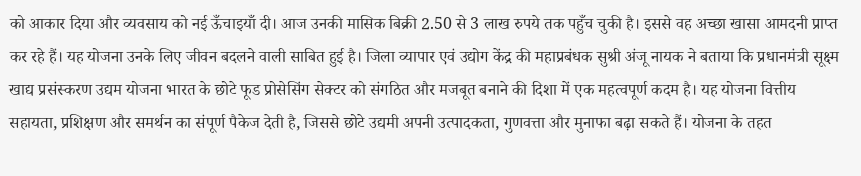को आकार दिया और व्यवसाय को नई ऊँचाइयाँ दी। आज उनकी मासिक बिक्री 2.50 से 3 लाख रुपये तक पहुँच चुकी है। इससे वह अच्छा खासा आमदनी प्राप्त कर रहे हैं। यह योजना उनके लिए जीवन बदलने वाली साबित हुई है। जिला व्यापार एवं उद्योग केंद्र की महाप्रबंधक सुश्री अंजू नायक ने बताया कि प्रधानमंत्री सूक्ष्म खाद्य प्रसंस्करण उद्यम योजना भारत के छोटे फूड प्रोसेसिंग सेक्टर को संगठित और मजबूत बनाने की दिशा में एक महत्वपूर्ण कदम है। यह योजना वित्तीय सहायता, प्रशिक्षण और समर्थन का संपूर्ण पैकेज देती है, जिससे छोटे उद्यमी अपनी उत्पादकता, गुणवत्ता और मुनाफा बढ़ा सकते हैं। योजना के तहत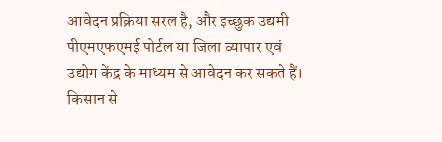आवेदन प्रक्रिया सरल है, और इच्छुक उद्यमी पीएमएफएमई पोर्टल या जिला व्यापार एवं उद्योग केंद्र के माध्यम से आवेदन कर सकते हैं।
किसान से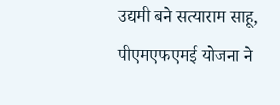उद्यमी बने सत्याराम साहू, पीएमएफएमई योजना ने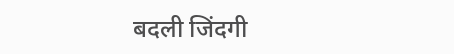बदली जिंदगी